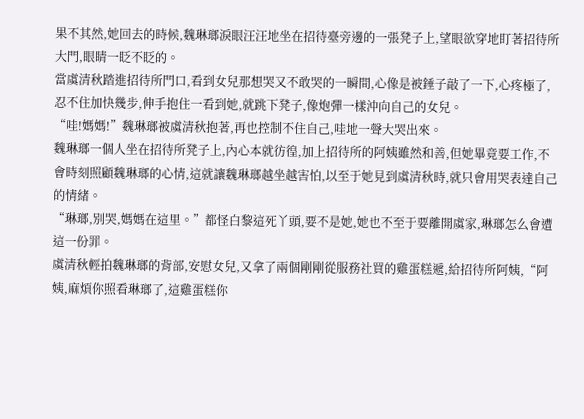果不其然,她回去的時候,魏琳瑯淚眼汪汪地坐在招待臺旁邊的一張凳子上,望眼欲穿地盯著招待所大門,眼睛一眨不眨的。
當虞清秋踏進招待所門口,看到女兒那想哭又不敢哭的一瞬間,心像是被錘子敲了一下,心疼極了,忍不住加快幾步,伸手抱住一看到她,就跳下凳子,像炮彈一樣沖向自己的女兒。
“哇!媽媽!”魏琳瑯被虞清秋抱著,再也控制不住自己,哇地一聲大哭出來。
魏琳瑯一個人坐在招待所凳子上,內心本就彷徨,加上招待所的阿姨雖然和善,但她畢竟要工作,不會時刻照顧魏琳瑯的心情,這就讓魏琳瑯越坐越害怕,以至于她見到虞清秋時,就只會用哭表達自己的情緒。
“琳瑯,別哭,媽媽在這里。”都怪白黎這死丫頭,要不是她,她也不至于要離開虞家,琳瑯怎么會遭這一份罪。
虞清秋輕拍魏琳瑯的背部,安慰女兒,又拿了兩個剛剛從服務社買的雞蛋糕遞,給招待所阿姨,“阿姨,麻煩你照看琳瑯了,這雞蛋糕你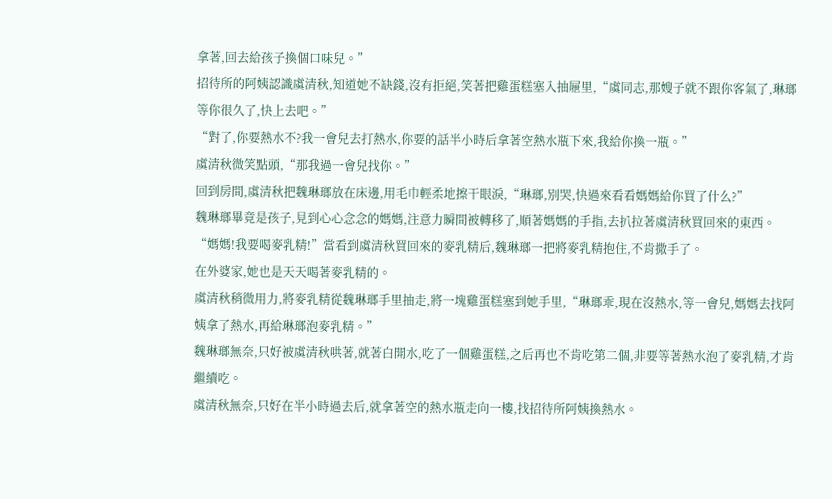拿著,回去給孩子換個口味兒。”
招待所的阿姨認識虞清秋,知道她不缺錢,沒有拒絕,笑著把雞蛋糕塞入抽屜里,“虞同志,那嫂子就不跟你客氣了,琳瑯等你很久了,快上去吧。”
“對了,你要熱水不?我一會兒去打熱水,你要的話半小時后拿著空熱水瓶下來,我給你換一瓶。”
虞清秋微笑點頭,“那我過一會兒找你。”
回到房間,虞清秋把魏琳瑯放在床邊,用毛巾輕柔地擦干眼淚,“琳瑯,別哭,快過來看看媽媽給你買了什么?”
魏琳瑯畢竟是孩子,見到心心念念的媽媽,注意力瞬間被轉移了,順著媽媽的手指,去扒拉著虞清秋買回來的東西。
“媽媽!我要喝麥乳精!”當看到虞清秋買回來的麥乳精后,魏琳瑯一把將麥乳精抱住,不肯撒手了。
在外婆家,她也是天天喝著麥乳精的。
虞清秋稍微用力,將麥乳精從魏琳瑯手里抽走,將一塊雞蛋糕塞到她手里,“琳瑯乖,現在沒熱水,等一會兒,媽媽去找阿姨拿了熱水,再給琳瑯泡麥乳精。”
魏琳瑯無奈,只好被虞清秋哄著,就著白開水,吃了一個雞蛋糕,之后再也不肯吃第二個,非要等著熱水泡了麥乳精,才肯繼續吃。
虞清秋無奈,只好在半小時過去后,就拿著空的熱水瓶走向一樓,找招待所阿姨換熱水。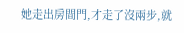她走出房間門,才走了沒兩步,就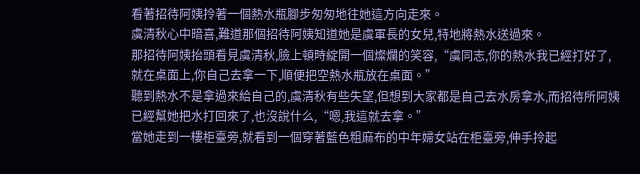看著招待阿姨拎著一個熱水瓶腳步匆匆地往她這方向走來。
虞清秋心中暗喜,難道那個招待阿姨知道她是虞軍長的女兒,特地將熱水送過來。
那招待阿姨抬頭看見虞清秋,臉上頓時綻開一個燦爛的笑容,“虞同志,你的熱水我已經打好了,就在桌面上,你自己去拿一下,順便把空熱水瓶放在桌面。”
聽到熱水不是拿過來給自己的,虞清秋有些失望,但想到大家都是自己去水房拿水,而招待所阿姨已經幫她把水打回來了,也沒說什么,“嗯,我這就去拿。”
當她走到一樓柜臺旁,就看到一個穿著藍色粗麻布的中年婦女站在柜臺旁,伸手拎起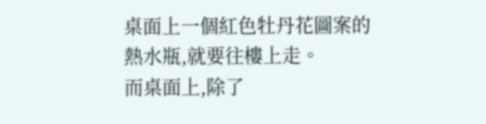桌面上一個紅色牡丹花圖案的熱水瓶,就要往樓上走。
而桌面上,除了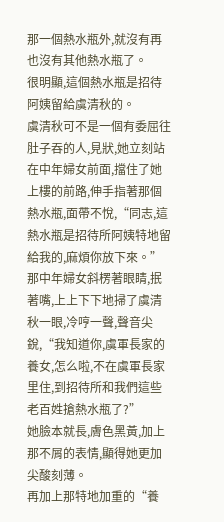那一個熱水瓶外,就沒有再也沒有其他熱水瓶了。
很明顯,這個熱水瓶是招待阿姨留給虞清秋的。
虞清秋可不是一個有委屈往肚子吞的人,見狀,她立刻站在中年婦女前面,擋住了她上樓的前路,伸手指著那個熱水瓶,面帶不悅,“同志,這熱水瓶是招待所阿姨特地留給我的,麻煩你放下來。”
那中年婦女斜楞著眼睛,抿著嘴,上上下下地掃了虞清秋一眼,冷哼一聲,聲音尖銳,“我知道你,虞軍長家的養女,怎么啦,不在虞軍長家里住,到招待所和我們這些老百姓搶熱水瓶了?”
她臉本就長,膚色黑黃,加上那不屑的表情,顯得她更加尖酸刻薄。
再加上那特地加重的“養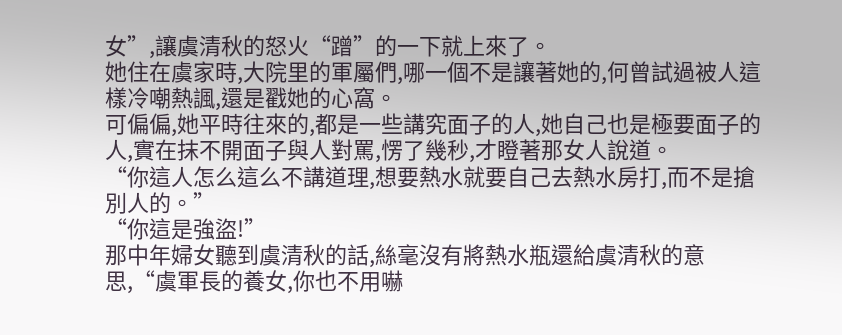女”,讓虞清秋的怒火“蹭”的一下就上來了。
她住在虞家時,大院里的軍屬們,哪一個不是讓著她的,何曾試過被人這樣冷嘲熱諷,還是戳她的心窩。
可偏偏,她平時往來的,都是一些講究面子的人,她自己也是極要面子的人,實在抹不開面子與人對罵,愣了幾秒,才瞪著那女人說道。
“你這人怎么這么不講道理,想要熱水就要自己去熱水房打,而不是搶別人的。”
“你這是強盜!”
那中年婦女聽到虞清秋的話,絲毫沒有將熱水瓶還給虞清秋的意思,“虞軍長的養女,你也不用嚇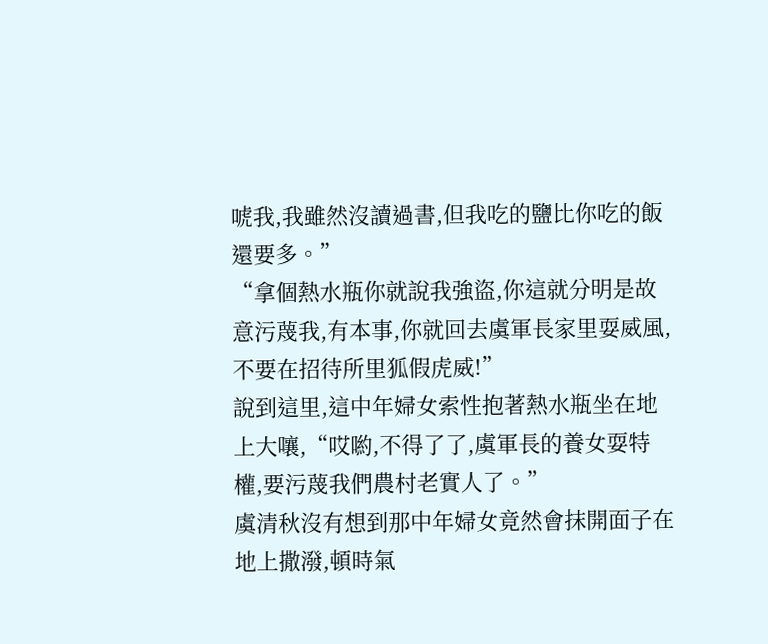唬我,我雖然沒讀過書,但我吃的鹽比你吃的飯還要多。”
“拿個熱水瓶你就說我強盜,你這就分明是故意污蔑我,有本事,你就回去虞軍長家里耍威風,不要在招待所里狐假虎威!”
說到這里,這中年婦女索性抱著熱水瓶坐在地上大嚷,“哎喲,不得了了,虞軍長的養女耍特權,要污蔑我們農村老實人了。”
虞清秋沒有想到那中年婦女竟然會抹開面子在地上撒潑,頓時氣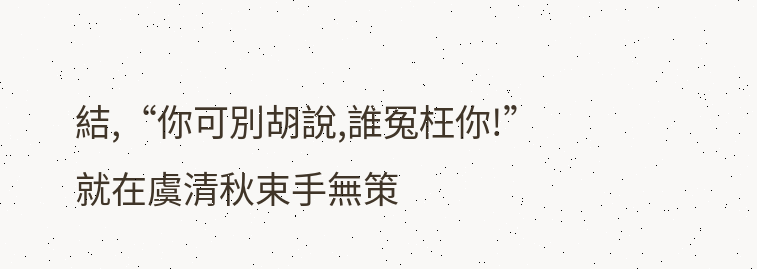結,“你可別胡說,誰冤枉你!”
就在虞清秋束手無策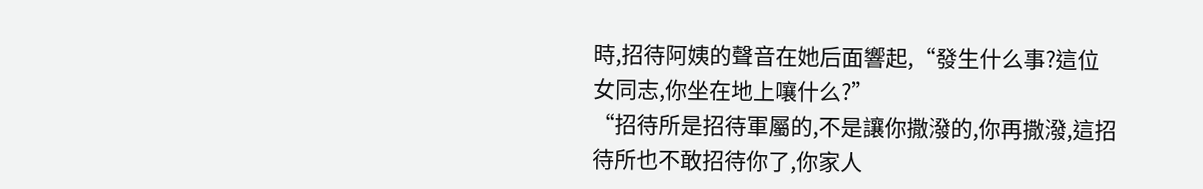時,招待阿姨的聲音在她后面響起,“發生什么事?這位女同志,你坐在地上嚷什么?”
“招待所是招待軍屬的,不是讓你撒潑的,你再撒潑,這招待所也不敢招待你了,你家人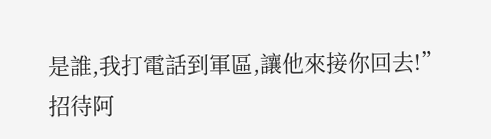是誰,我打電話到軍區,讓他來接你回去!”
招待阿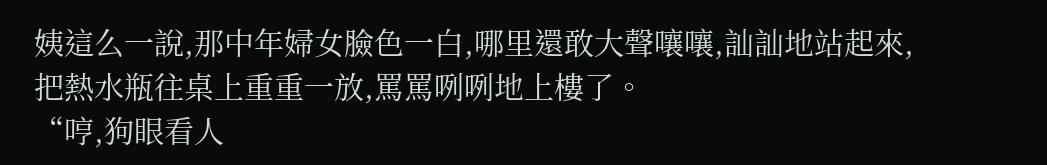姨這么一說,那中年婦女臉色一白,哪里還敢大聲嚷嚷,訕訕地站起來,把熱水瓶往桌上重重一放,罵罵咧咧地上樓了。
“哼,狗眼看人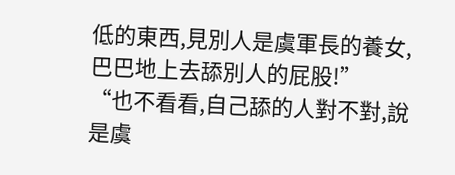低的東西,見別人是虞軍長的養女,巴巴地上去舔別人的屁股!”
“也不看看,自己舔的人對不對,說是虞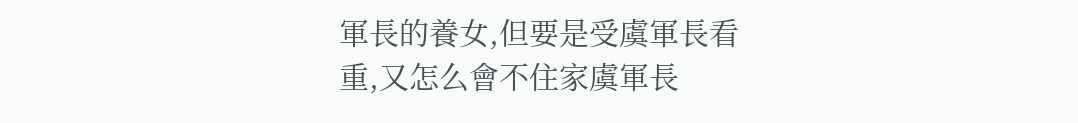軍長的養女,但要是受虞軍長看重,又怎么會不住家虞軍長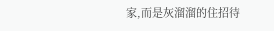家,而是灰溜溜的住招待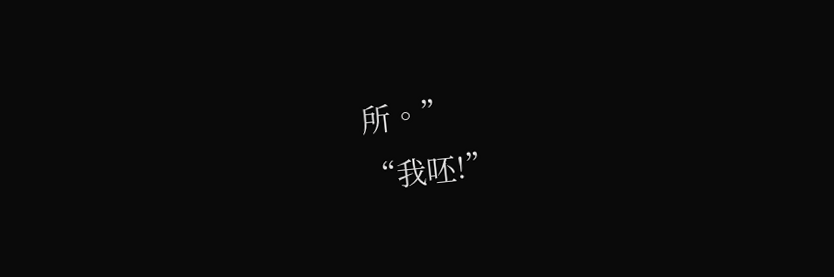所。”
“我呸!”